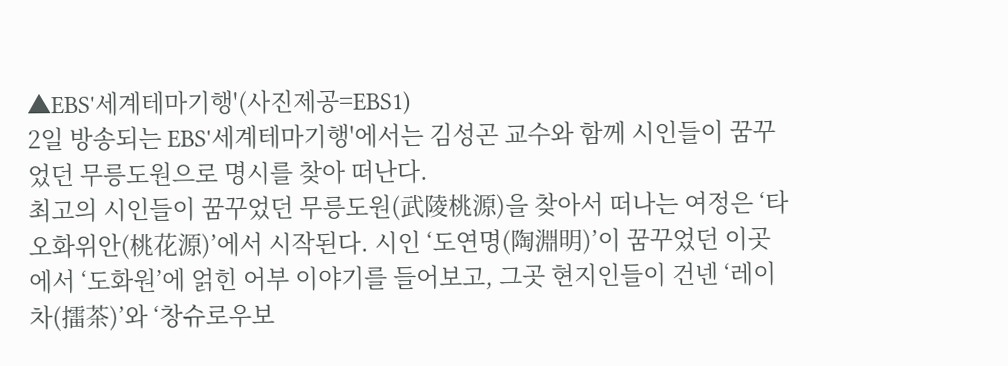▲EBS'세계테마기행'(사진제공=EBS1)
2일 방송되는 EBS'세계테마기행'에서는 김성곤 교수와 함께 시인들이 꿈꾸었던 무릉도원으로 명시를 찾아 떠난다.
최고의 시인들이 꿈꾸었던 무릉도원(武陵桃源)을 찾아서 떠나는 여정은 ‘타오화위안(桃花源)’에서 시작된다. 시인 ‘도연명(陶淵明)’이 꿈꾸었던 이곳에서 ‘도화원’에 얽힌 어부 이야기를 들어보고, 그곳 현지인들이 건넨 ‘레이차(擂茶)’와 ‘창슈로우보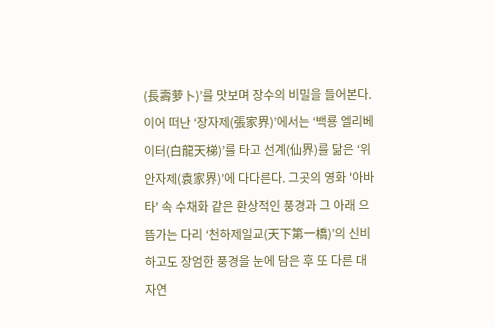(長壽萝卜)’를 맛보며 장수의 비밀을 들어본다.
이어 떠난 ‘장자제(張家界)’에서는 ‘백룡 엘리베이터(白龍天梯)’를 타고 선계(仙界)를 닮은 ‘위안자제(袁家界)’에 다다른다. 그곳의 영화 '아바타' 속 수채화 같은 환상적인 풍경과 그 아래 으뜸가는 다리 ‘천하제일교(天下第一橋)’의 신비하고도 장엄한 풍경을 눈에 담은 후 또 다른 대자연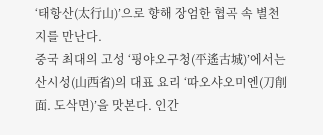‘태항산(太行山)’으로 향해 장엄한 협곡 속 별천지를 만난다.
중국 최대의 고성 ‘핑야오구청(平遙古城)’에서는 산시성(山西省)의 대표 요리 ‘따오샤오미엔(刀削面. 도삭면)’을 맛본다. 인간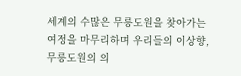세계의 수많은 무릉도원을 찾아가는 여정을 마무리하며 우리들의 이상향, 무릉도원의 의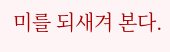미를 되새겨 본다.